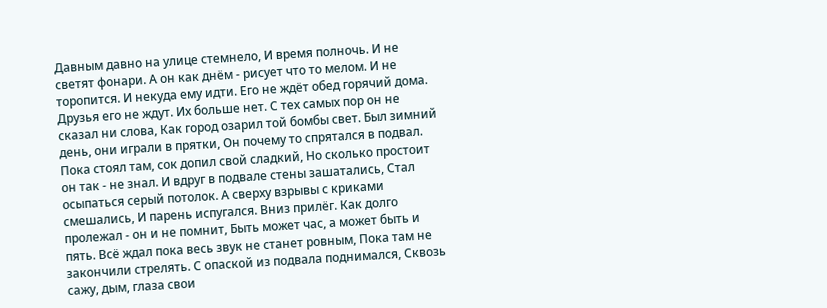Давным давно на улице стемнело, И время полночь. И не светят фонари. А он как днём - рисует что то мелом. И не торопится. И некуда ему идти. Его не ждёт обед горячий дома. Друзья его не ждут. Их больше нет. С тех самых пор он не сказал ни слова, Как город озарил той бомбы свет. Был зимний день, они играли в прятки, Он почему то спрятался в подвал. Пока стоял там, сок допил свой сладкий, Но сколько простоит он так - не знал. И вдруг в подвале стены зашатались, Стал осыпаться серый потолок. А сверху взрывы с криками смешались, И парень испугался. Вниз прилёг. Как долго пролежал - он и не помнит, Быть может час, а может быть и пять. Всё ждал пока весь звук не станет ровным, Пока там не закончили стрелять. С опаской из подвала поднимался, Сквозь сажу, дым, глаза свои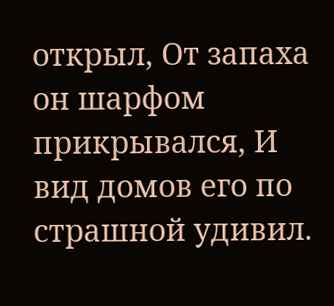открыл, От запаха он шарфом прикрывался, И вид домов его по страшной удивил.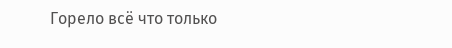Горело всё что только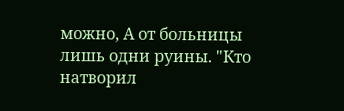можно, А от больницы лишь одни руины. "Кто натворил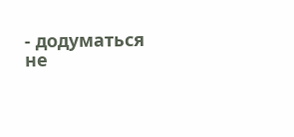- додуматься не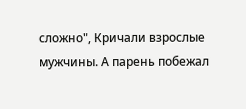сложно", Кричали взрослые мужчины. А парень побежал